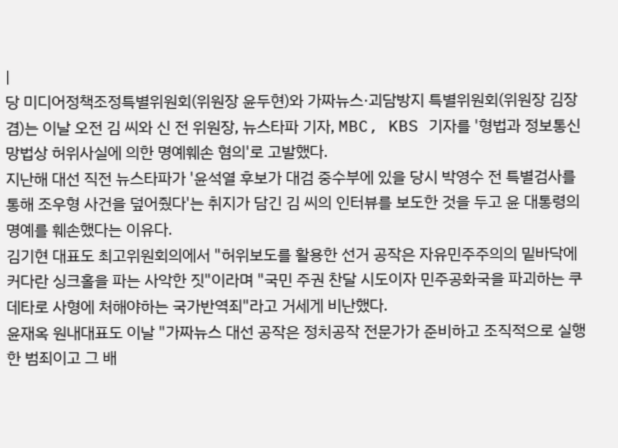|
당 미디어정책조정특별위원회(위원장 윤두현)와 가짜뉴스·괴담방지 특별위원회(위원장 김장겸)는 이날 오전 김 씨와 신 전 위원장, 뉴스타파 기자, MBC, KBS 기자를 '형법과 정보통신망법상 허위사실에 의한 명예훼손 혐의'로 고발했다.
지난해 대선 직전 뉴스타파가 '윤석열 후보가 대검 중수부에 있을 당시 박영수 전 특별검사를 통해 조우형 사건을 덮어줬다'는 취지가 담긴 김 씨의 인터뷰를 보도한 것을 두고 윤 대통령의 명예를 훼손했다는 이유다.
김기현 대표도 최고위원회의에서 "허위보도를 활용한 선거 공작은 자유민주주의의 밑바닥에 커다란 싱크홀을 파는 사악한 짓"이라며 "국민 주권 찬달 시도이자 민주공화국을 파괴하는 쿠데타로 사형에 처해야하는 국가반역죄"라고 거세게 비난했다.
윤재옥 원내대표도 이날 "가짜뉴스 대선 공작은 정치공작 전문가가 준비하고 조직적으로 실행한 범죄이고 그 배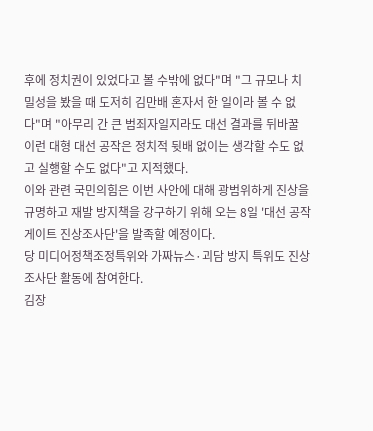후에 정치권이 있었다고 볼 수밖에 없다"며 "그 규모나 치밀성을 봤을 때 도저히 김만배 혼자서 한 일이라 볼 수 없다"며 "아무리 간 큰 범죄자일지라도 대선 결과를 뒤바꿀 이런 대형 대선 공작은 정치적 뒷배 없이는 생각할 수도 없고 실행할 수도 없다"고 지적했다.
이와 관련 국민의힘은 이번 사안에 대해 광범위하게 진상을 규명하고 재발 방지책을 강구하기 위해 오는 8일 '대선 공작 게이트 진상조사단'을 발족할 예정이다.
당 미디어정책조정특위와 가짜뉴스·괴담 방지 특위도 진상조사단 활동에 참여한다.
김장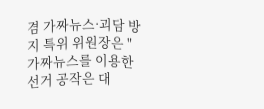겸 가짜뉴스·괴담 방지 특위 위원장은 "가짜뉴스를 이용한 선거 공작은 대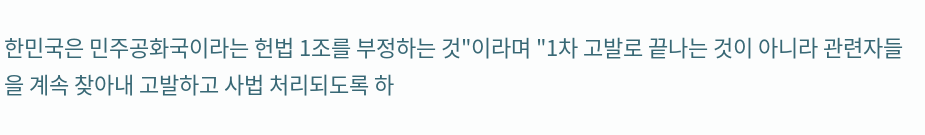한민국은 민주공화국이라는 헌법 1조를 부정하는 것"이라며 "1차 고발로 끝나는 것이 아니라 관련자들을 계속 찾아내 고발하고 사법 처리되도록 하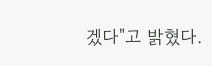겠다"고 밝혔다.